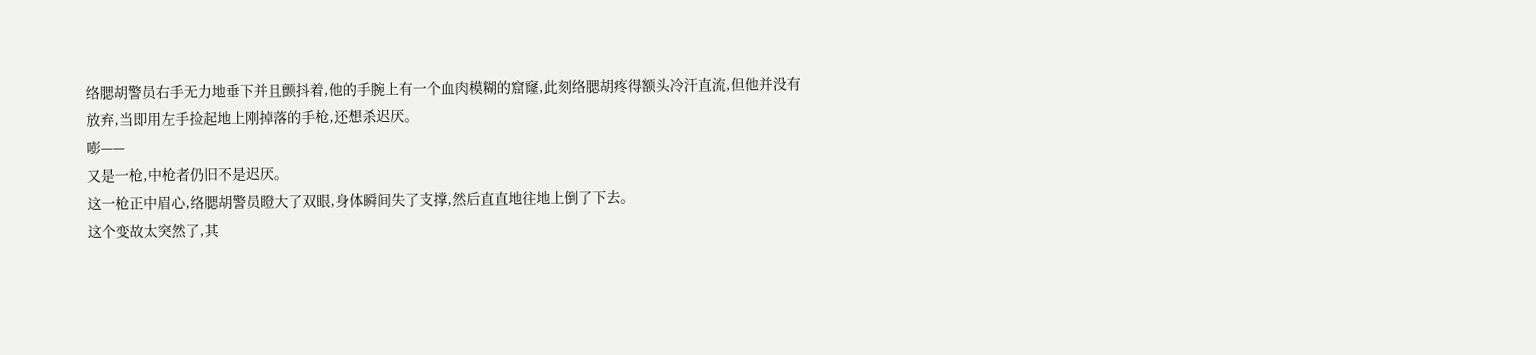络腮胡警员右手无力地垂下并且颤抖着,他的手腕上有一个血肉模糊的窟窿,此刻络腮胡疼得额头冷汗直流,但他并没有放弃,当即用左手捡起地上刚掉落的手枪,还想杀迟厌。
嘭——
又是一枪,中枪者仍旧不是迟厌。
这一枪正中眉心,络腮胡警员瞪大了双眼,身体瞬间失了支撑,然后直直地往地上倒了下去。
这个变故太突然了,其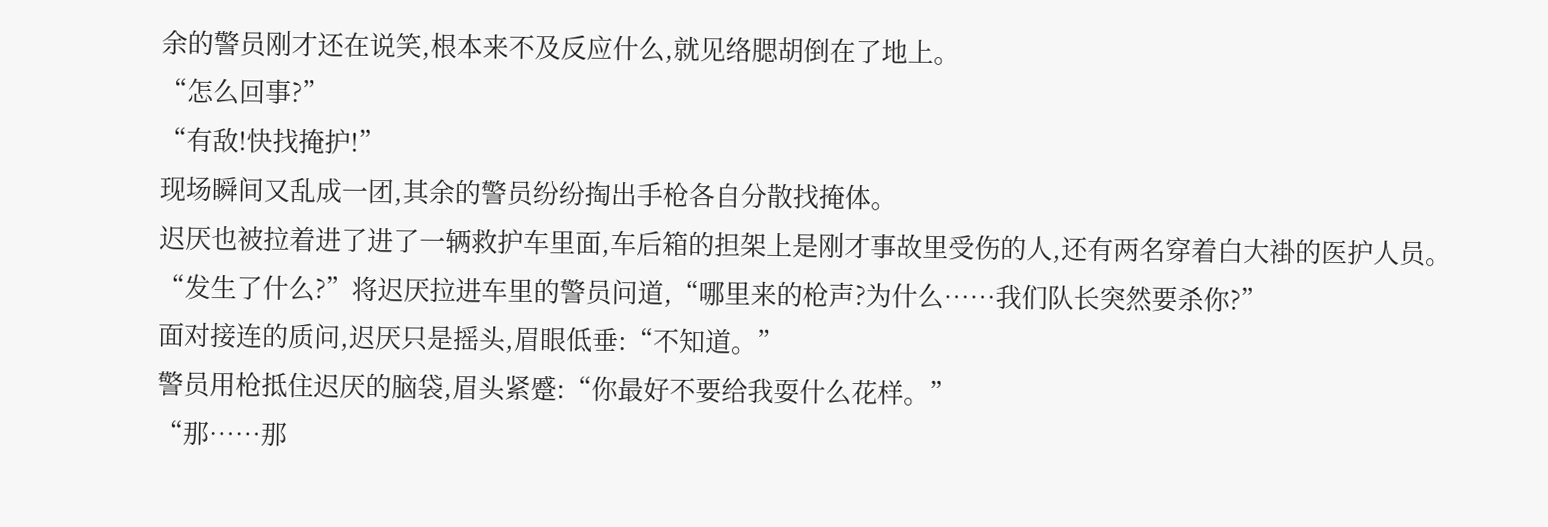余的警员刚才还在说笑,根本来不及反应什么,就见络腮胡倒在了地上。
“怎么回事?”
“有敌!快找掩护!”
现场瞬间又乱成一团,其余的警员纷纷掏出手枪各自分散找掩体。
迟厌也被拉着进了进了一辆救护车里面,车后箱的担架上是刚才事故里受伤的人,还有两名穿着白大褂的医护人员。
“发生了什么?”将迟厌拉进车里的警员问道,“哪里来的枪声?为什么……我们队长突然要杀你?”
面对接连的质问,迟厌只是摇头,眉眼低垂:“不知道。”
警员用枪抵住迟厌的脑袋,眉头紧蹙:“你最好不要给我耍什么花样。”
“那……那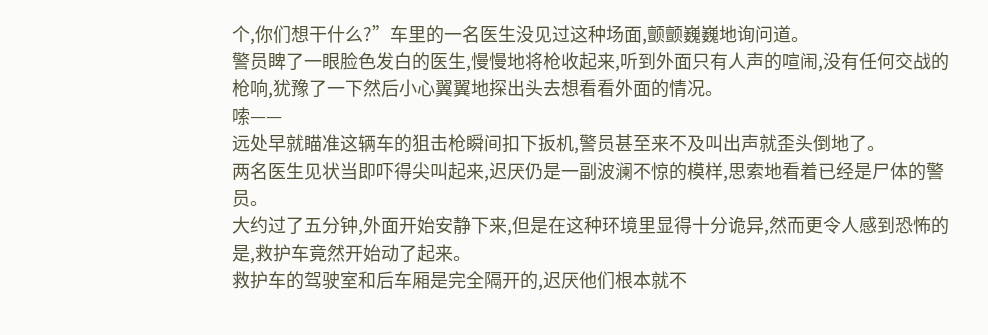个,你们想干什么?”车里的一名医生没见过这种场面,颤颤巍巍地询问道。
警员睥了一眼脸色发白的医生,慢慢地将枪收起来,听到外面只有人声的喧闹,没有任何交战的枪响,犹豫了一下然后小心翼翼地探出头去想看看外面的情况。
嗦——
远处早就瞄准这辆车的狙击枪瞬间扣下扳机,警员甚至来不及叫出声就歪头倒地了。
两名医生见状当即吓得尖叫起来,迟厌仍是一副波澜不惊的模样,思索地看着已经是尸体的警员。
大约过了五分钟,外面开始安静下来,但是在这种环境里显得十分诡异,然而更令人感到恐怖的是,救护车竟然开始动了起来。
救护车的驾驶室和后车厢是完全隔开的,迟厌他们根本就不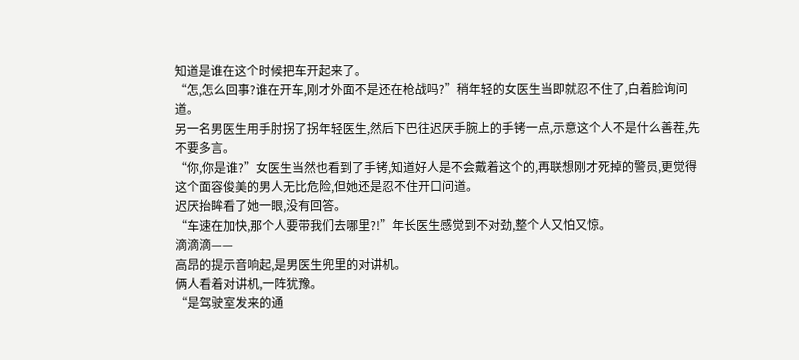知道是谁在这个时候把车开起来了。
“怎,怎么回事?谁在开车,刚才外面不是还在枪战吗?”稍年轻的女医生当即就忍不住了,白着脸询问道。
另一名男医生用手肘拐了拐年轻医生,然后下巴往迟厌手腕上的手铐一点,示意这个人不是什么善茬,先不要多言。
“你,你是谁?”女医生当然也看到了手铐,知道好人是不会戴着这个的,再联想刚才死掉的警员,更觉得这个面容俊美的男人无比危险,但她还是忍不住开口问道。
迟厌抬眸看了她一眼,没有回答。
“车速在加快,那个人要带我们去哪里?!”年长医生感觉到不对劲,整个人又怕又惊。
滴滴滴——
高昂的提示音响起,是男医生兜里的对讲机。
俩人看着对讲机,一阵犹豫。
“是驾驶室发来的通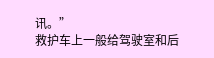讯。”
救护车上一般给驾驶室和后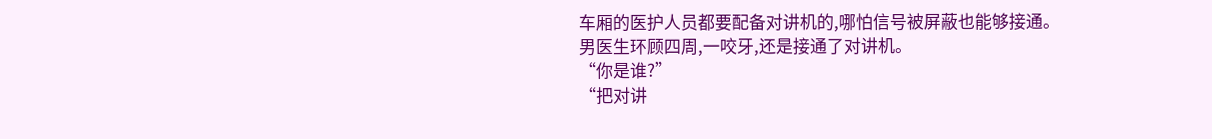车厢的医护人员都要配备对讲机的,哪怕信号被屏蔽也能够接通。
男医生环顾四周,一咬牙,还是接通了对讲机。
“你是谁?”
“把对讲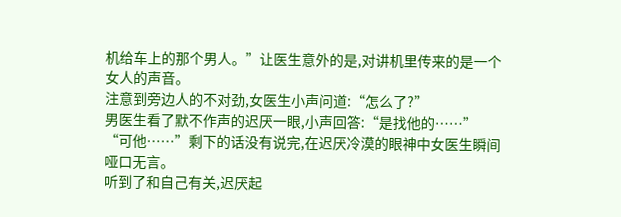机给车上的那个男人。”让医生意外的是,对讲机里传来的是一个女人的声音。
注意到旁边人的不对劲,女医生小声问道:“怎么了?”
男医生看了默不作声的迟厌一眼,小声回答:“是找他的……”
“可他……”剩下的话没有说完,在迟厌冷漠的眼神中女医生瞬间哑口无言。
听到了和自己有关,迟厌起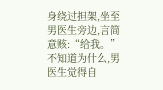身绕过担架,坐至男医生旁边,言简意赅:“给我。”
不知道为什么,男医生觉得自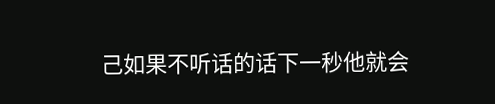己如果不听话的话下一秒他就会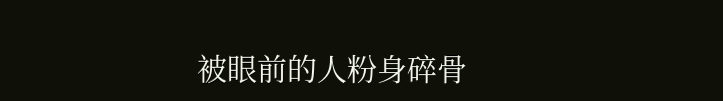被眼前的人粉身碎骨